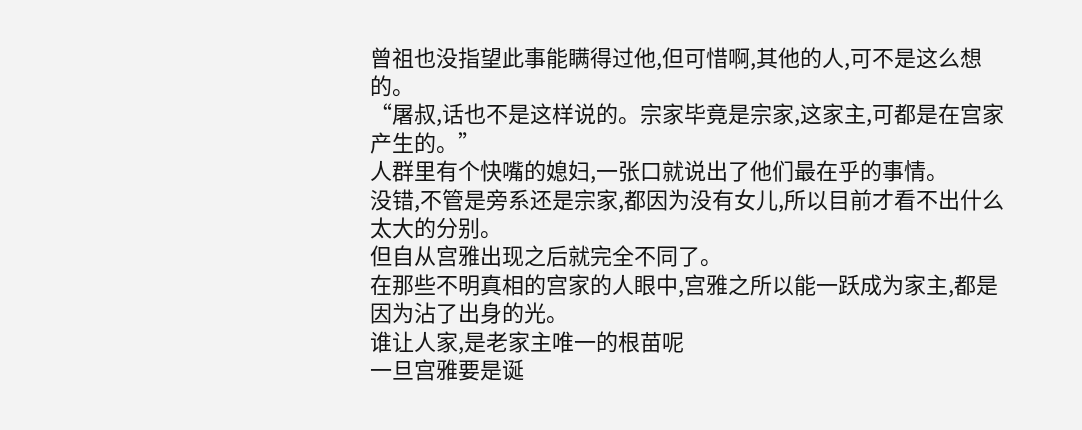曾祖也没指望此事能瞒得过他,但可惜啊,其他的人,可不是这么想的。
“屠叔,话也不是这样说的。宗家毕竟是宗家,这家主,可都是在宫家产生的。”
人群里有个快嘴的媳妇,一张口就说出了他们最在乎的事情。
没错,不管是旁系还是宗家,都因为没有女儿,所以目前才看不出什么太大的分别。
但自从宫雅出现之后就完全不同了。
在那些不明真相的宫家的人眼中,宫雅之所以能一跃成为家主,都是因为沾了出身的光。
谁让人家,是老家主唯一的根苗呢
一旦宫雅要是诞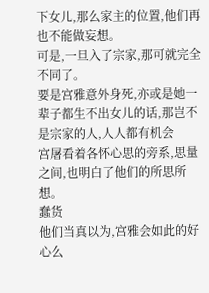下女儿,那么家主的位置,他们再也不能做妄想。
可是,一旦入了宗家,那可就完全不同了。
要是宫雅意外身死,亦或是她一辈子都生不出女儿的话,那岂不是宗家的人,人人都有机会
宫屠看着各怀心思的旁系,思量之间,也明白了他们的所思所想。
蠢货
他们当真以为,宫雅会如此的好心么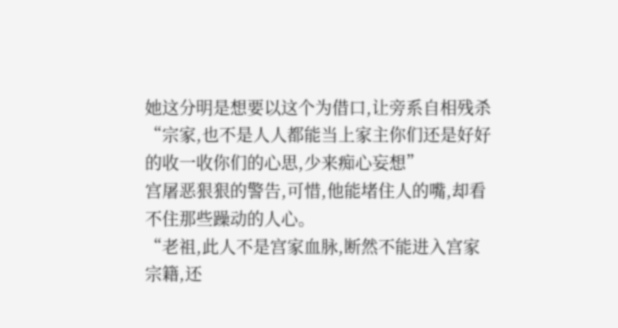她这分明是想要以这个为借口,让旁系自相残杀
“宗家,也不是人人都能当上家主你们还是好好的收一收你们的心思,少来痴心妄想”
宫屠恶狠狠的警告,可惜,他能堵住人的嘴,却看不住那些躁动的人心。
“老祖,此人不是宫家血脉,断然不能进入宫家宗籍,还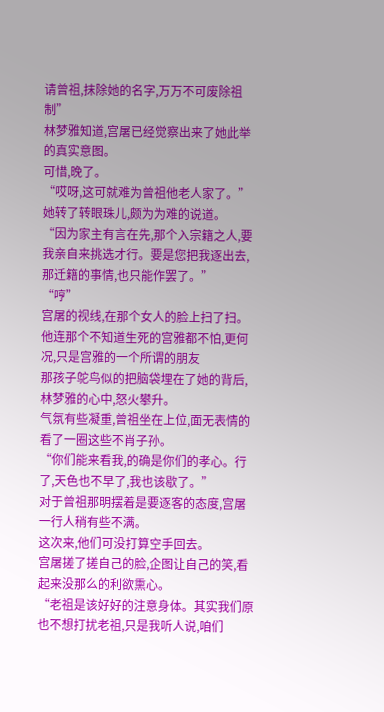请曾祖,抹除她的名字,万万不可废除祖制”
林梦雅知道,宫屠已经觉察出来了她此举的真实意图。
可惜,晚了。
“哎呀,这可就难为曾祖他老人家了。”
她转了转眼珠儿,颇为为难的说道。
“因为家主有言在先,那个入宗籍之人,要我亲自来挑选才行。要是您把我逐出去,那迁籍的事情,也只能作罢了。”
“哼”
宫屠的视线,在那个女人的脸上扫了扫。
他连那个不知道生死的宫雅都不怕,更何况,只是宫雅的一个所谓的朋友
那孩子鸵鸟似的把脑袋埋在了她的背后,林梦雅的心中,怒火攀升。
气氛有些凝重,曾祖坐在上位,面无表情的看了一圈这些不肖子孙。
“你们能来看我,的确是你们的孝心。行了,天色也不早了,我也该歇了。”
对于曾祖那明摆着是要逐客的态度,宫屠一行人稍有些不满。
这次来,他们可没打算空手回去。
宫屠搓了搓自己的脸,企图让自己的笑,看起来没那么的利欲熏心。
“老祖是该好好的注意身体。其实我们原也不想打扰老祖,只是我听人说,咱们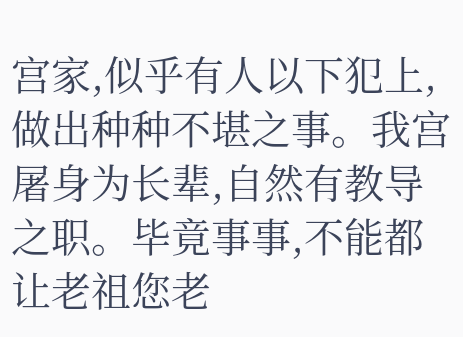宫家,似乎有人以下犯上,做出种种不堪之事。我宫屠身为长辈,自然有教导之职。毕竟事事,不能都让老祖您老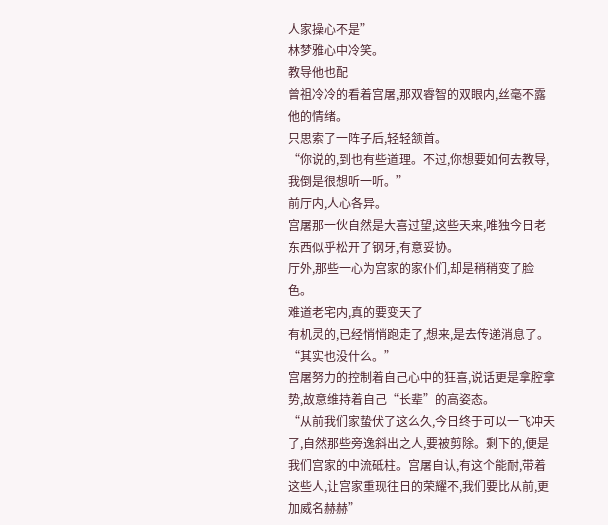人家操心不是”
林梦雅心中冷笑。
教导他也配
曾祖冷冷的看着宫屠,那双睿智的双眼内,丝毫不露他的情绪。
只思索了一阵子后,轻轻颔首。
“你说的,到也有些道理。不过,你想要如何去教导,我倒是很想听一听。”
前厅内,人心各异。
宫屠那一伙自然是大喜过望,这些天来,唯独今日老东西似乎松开了钢牙,有意妥协。
厅外,那些一心为宫家的家仆们,却是稍稍变了脸色。
难道老宅内,真的要变天了
有机灵的,已经悄悄跑走了,想来,是去传递消息了。
“其实也没什么。”
宫屠努力的控制着自己心中的狂喜,说话更是拿腔拿势,故意维持着自己“长辈”的高姿态。
“从前我们家蛰伏了这么久,今日终于可以一飞冲天了,自然那些旁逸斜出之人,要被剪除。剩下的,便是我们宫家的中流砥柱。宫屠自认,有这个能耐,带着这些人,让宫家重现往日的荣耀不,我们要比从前,更加威名赫赫”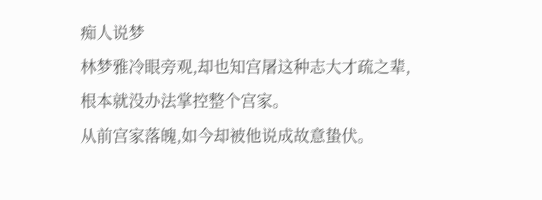痴人说梦
林梦雅冷眼旁观,却也知宫屠这种志大才疏之辈,根本就没办法掌控整个宫家。
从前宫家落魄,如今却被他说成故意蛰伏。